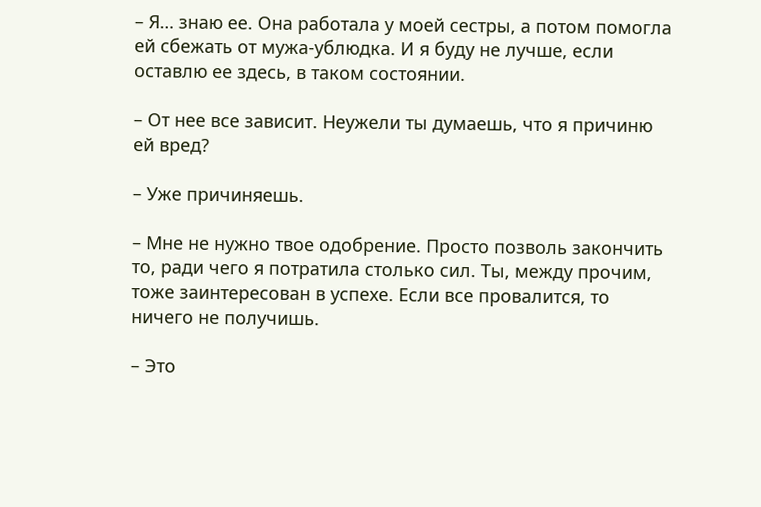– Я… знаю ее. Она работала у моей сестры, а потом помогла ей сбежать от мужа-ублюдка. И я буду не лучше, если оставлю ее здесь, в таком состоянии.

– От нее все зависит. Неужели ты думаешь, что я причиню ей вред?

– Уже причиняешь.

– Мне не нужно твое одобрение. Просто позволь закончить то, ради чего я потратила столько сил. Ты, между прочим, тоже заинтересован в успехе. Если все провалится, то ничего не получишь.

– Это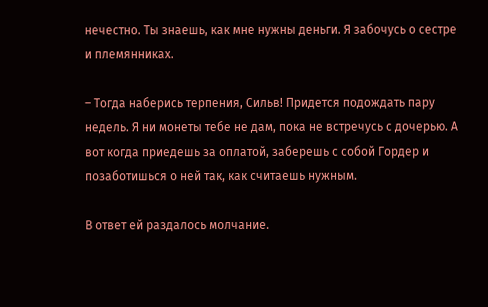нечестно. Ты знаешь, как мне нужны деньги. Я забочусь о сестре и племянниках.

– Тогда наберись терпения, Сильв! Придется подождать пару недель. Я ни монеты тебе не дам, пока не встречусь с дочерью. А вот когда приедешь за оплатой, заберешь с собой Гордер и позаботишься о ней так, как считаешь нужным.

В ответ ей раздалось молчание.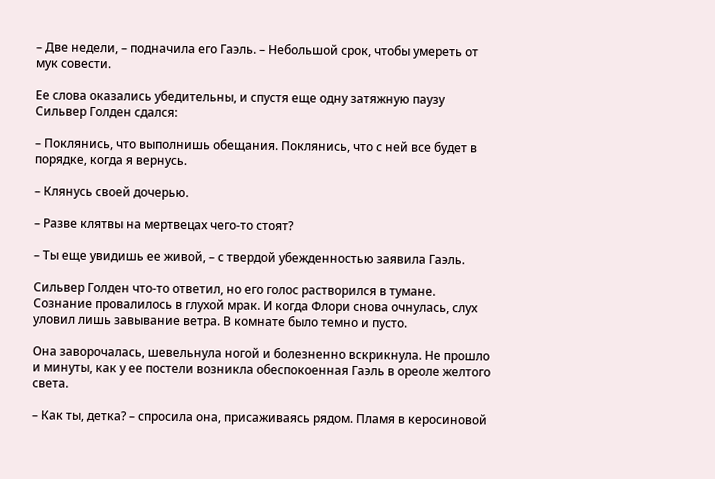– Две недели, – подначила его Гаэль. – Небольшой срок, чтобы умереть от мук совести.

Ее слова оказались убедительны, и спустя еще одну затяжную паузу Сильвер Голден сдался:

– Поклянись, что выполнишь обещания. Поклянись, что с ней все будет в порядке, когда я вернусь.

– Клянусь своей дочерью.

– Разве клятвы на мертвецах чего‑то стоят?

– Ты еще увидишь ее живой, – с твердой убежденностью заявила Гаэль.

Сильвер Голден что‑то ответил, но его голос растворился в тумане. Сознание провалилось в глухой мрак. И когда Флори снова очнулась, слух уловил лишь завывание ветра. В комнате было темно и пусто.

Она заворочалась, шевельнула ногой и болезненно вскрикнула. Не прошло и минуты, как у ее постели возникла обеспокоенная Гаэль в ореоле желтого света.

– Как ты, детка? – спросила она, присаживаясь рядом. Пламя в керосиновой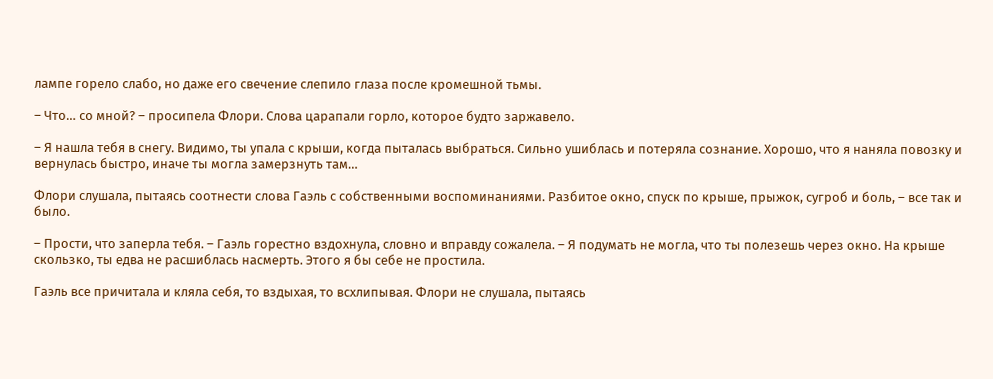лампе горело слабо, но даже его свечение слепило глаза после кромешной тьмы.

– Что… со мной? – просипела Флори. Слова царапали горло, которое будто заржавело.

– Я нашла тебя в снегу. Видимо, ты упала с крыши, когда пыталась выбраться. Сильно ушиблась и потеряла сознание. Хорошо, что я наняла повозку и вернулась быстро, иначе ты могла замерзнуть там…

Флори слушала, пытаясь соотнести слова Гаэль с собственными воспоминаниями. Разбитое окно, спуск по крыше, прыжок, сугроб и боль, – все так и было.

– Прости, что заперла тебя. – Гаэль горестно вздохнула, словно и вправду сожалела. – Я подумать не могла, что ты полезешь через окно. На крыше скользко, ты едва не расшиблась насмерть. Этого я бы себе не простила.

Гаэль все причитала и кляла себя, то вздыхая, то всхлипывая. Флори не слушала, пытаясь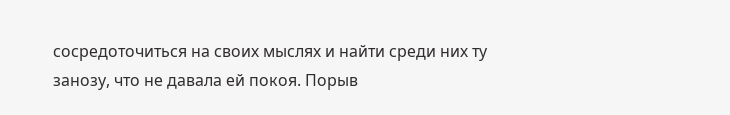сосредоточиться на своих мыслях и найти среди них ту занозу, что не давала ей покоя. Порыв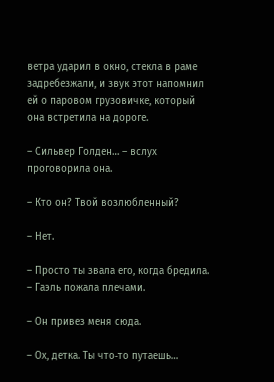ветра ударил в окно, стекла в раме задребезжали, и звук этот напомнил ей о паровом грузовичке, который она встретила на дороге.

– Сильвер Голден… – вслух проговорила она.

– Кто он? Твой возлюбленный?

– Нет.

– Просто ты звала его, когда бредила. – Гаэль пожала плечами.

– Он привез меня сюда.

– Ох, детка. Ты что‑то путаешь…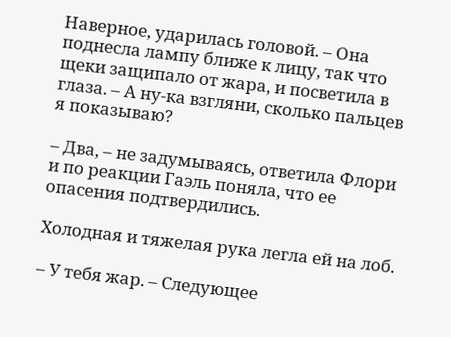Наверное, ударилась головой. – Она поднесла лампу ближе к лицу, так что щеки защипало от жара, и посветила в глаза. – А ну-ка взгляни, сколько пальцев я показываю?

– Два, – не задумываясь, ответила Флори и по реакции Гаэль поняла, что ее опасения подтвердились.

Холодная и тяжелая рука легла ей на лоб.

– У тебя жар. – Следующее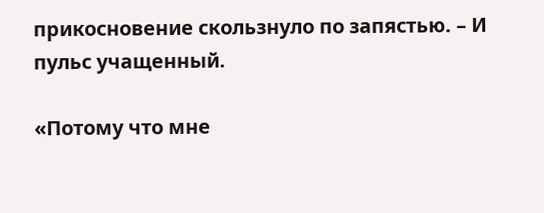прикосновение скользнуло по запястью. – И пульс учащенный.

«Потому что мне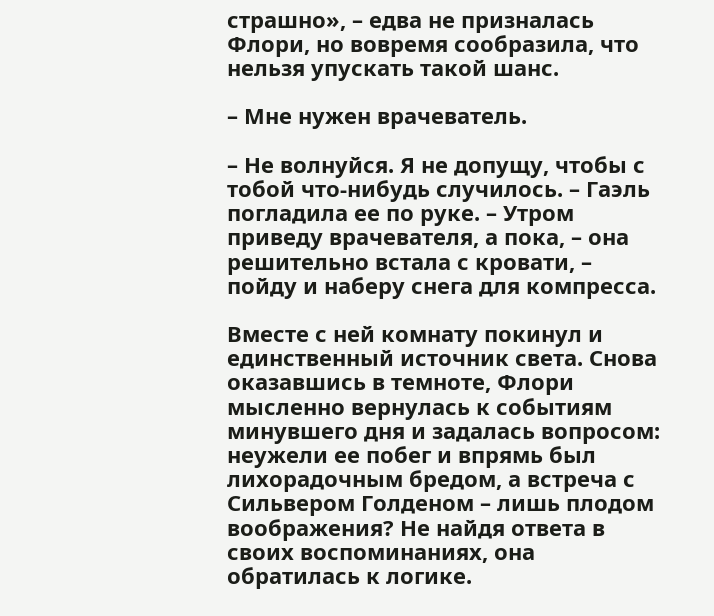страшно», – едва не призналась Флори, но вовремя сообразила, что нельзя упускать такой шанс.

– Мне нужен врачеватель.

– Не волнуйся. Я не допущу, чтобы с тобой что‑нибудь случилось. – Гаэль погладила ее по руке. – Утром приведу врачевателя, а пока, – она решительно встала с кровати, – пойду и наберу снега для компресса.

Вместе с ней комнату покинул и единственный источник света. Снова оказавшись в темноте, Флори мысленно вернулась к событиям минувшего дня и задалась вопросом: неужели ее побег и впрямь был лихорадочным бредом, а встреча с Сильвером Голденом – лишь плодом воображения? Не найдя ответа в своих воспоминаниях, она обратилась к логике.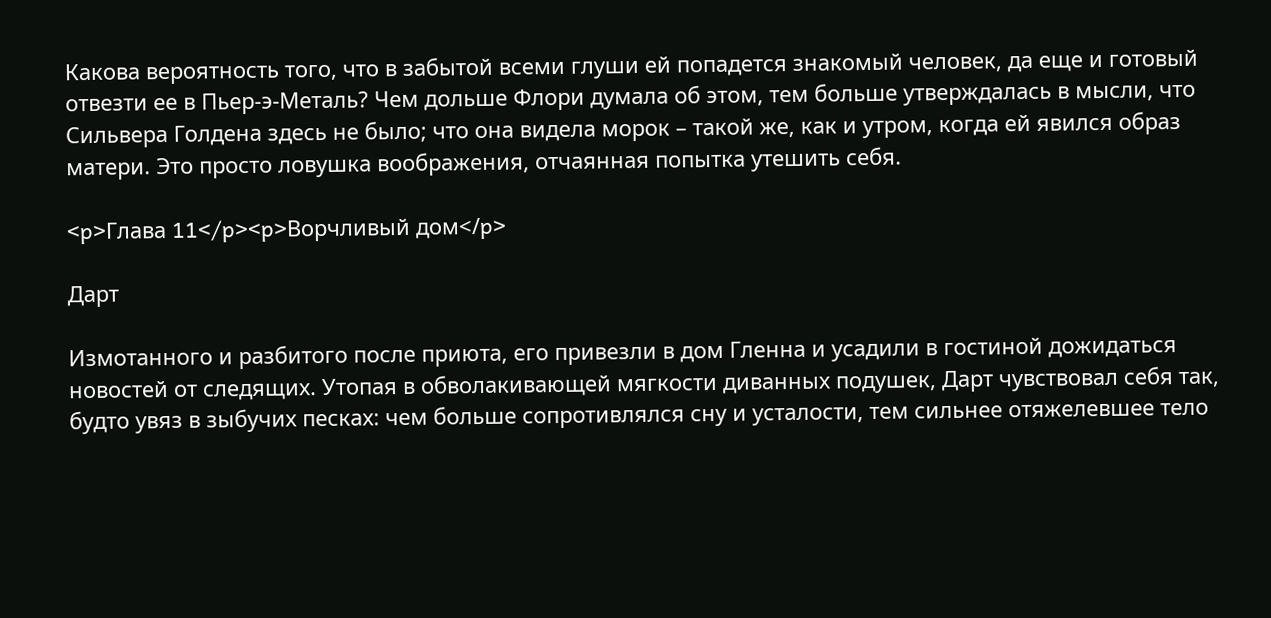Какова вероятность того, что в забытой всеми глуши ей попадется знакомый человек, да еще и готовый отвезти ее в Пьер-э-Металь? Чем дольше Флори думала об этом, тем больше утверждалась в мысли, что Сильвера Голдена здесь не было; что она видела морок – такой же, как и утром, когда ей явился образ матери. Это просто ловушка воображения, отчаянная попытка утешить себя.

<p>Глава 11</p><p>Ворчливый дом</p>

Дарт

Измотанного и разбитого после приюта, его привезли в дом Гленна и усадили в гостиной дожидаться новостей от следящих. Утопая в обволакивающей мягкости диванных подушек, Дарт чувствовал себя так, будто увяз в зыбучих песках: чем больше сопротивлялся сну и усталости, тем сильнее отяжелевшее тело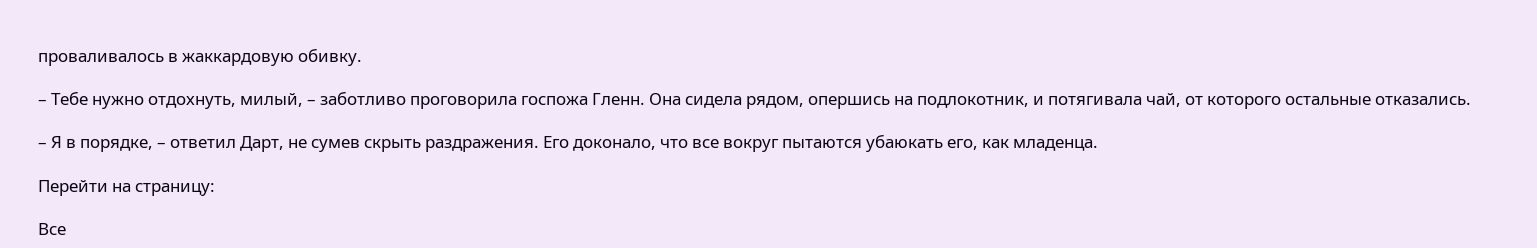проваливалось в жаккардовую обивку.

– Тебе нужно отдохнуть, милый, – заботливо проговорила госпожа Гленн. Она сидела рядом, опершись на подлокотник, и потягивала чай, от которого остальные отказались.

– Я в порядке, – ответил Дарт, не сумев скрыть раздражения. Его доконало, что все вокруг пытаются убаюкать его, как младенца.

Перейти на страницу:

Все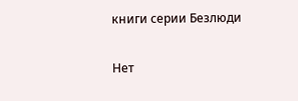книги серии Безлюди

Нет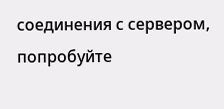соединения с сервером, попробуйте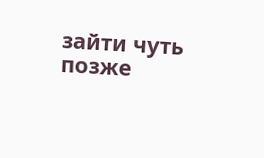зайти чуть позже